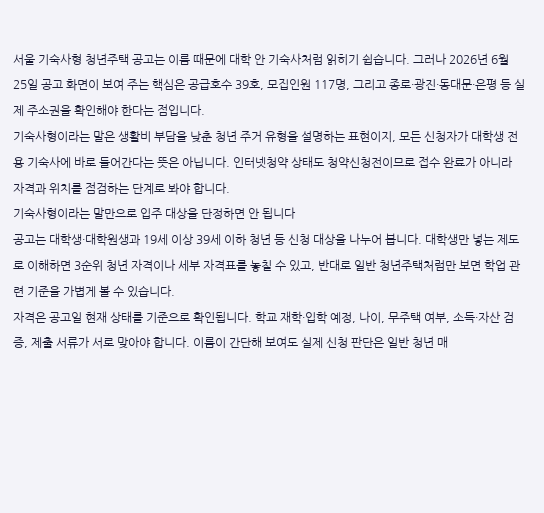서울 기숙사형 청년주택 공고는 이름 때문에 대학 안 기숙사처럼 읽히기 쉽습니다. 그러나 2026년 6월 25일 공고 화면이 보여 주는 핵심은 공급호수 39호, 모집인원 117명, 그리고 종로·광진·동대문·은평 등 실제 주소권을 확인해야 한다는 점입니다.
기숙사형이라는 말은 생활비 부담을 낮춘 청년 주거 유형을 설명하는 표현이지, 모든 신청자가 대학생 전용 기숙사에 바로 들어간다는 뜻은 아닙니다. 인터넷청약 상태도 청약신청전이므로 접수 완료가 아니라 자격과 위치를 점검하는 단계로 봐야 합니다.
기숙사형이라는 말만으로 입주 대상을 단정하면 안 됩니다
공고는 대학생·대학원생과 19세 이상 39세 이하 청년 등 신청 대상을 나누어 봅니다. 대학생만 넣는 제도로 이해하면 3순위 청년 자격이나 세부 자격표를 놓칠 수 있고, 반대로 일반 청년주택처럼만 보면 학업 관련 기준을 가볍게 볼 수 있습니다.
자격은 공고일 현재 상태를 기준으로 확인됩니다. 학교 재학·입학 예정, 나이, 무주택 여부, 소득·자산 검증, 제출 서류가 서로 맞아야 합니다. 이름이 간단해 보여도 실제 신청 판단은 일반 청년 매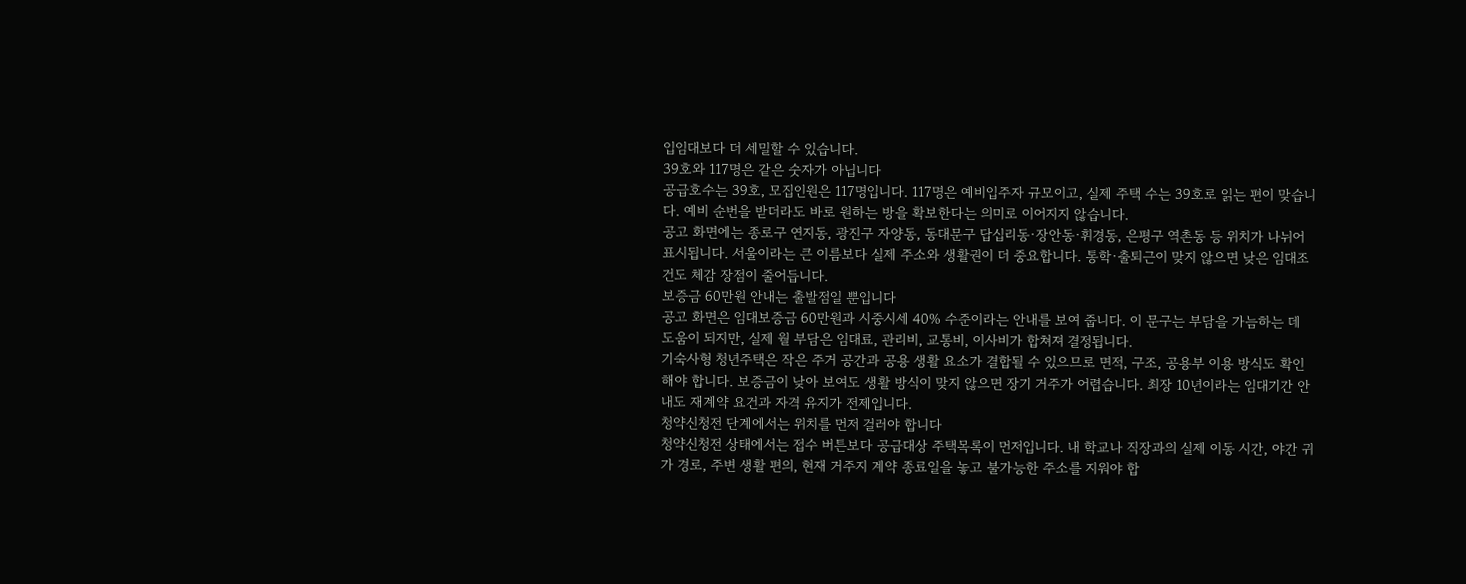입임대보다 더 세밀할 수 있습니다.
39호와 117명은 같은 숫자가 아닙니다
공급호수는 39호, 모집인원은 117명입니다. 117명은 예비입주자 규모이고, 실제 주택 수는 39호로 읽는 편이 맞습니다. 예비 순번을 받더라도 바로 원하는 방을 확보한다는 의미로 이어지지 않습니다.
공고 화면에는 종로구 연지동, 광진구 자양동, 동대문구 답십리동·장안동·휘경동, 은평구 역촌동 등 위치가 나뉘어 표시됩니다. 서울이라는 큰 이름보다 실제 주소와 생활권이 더 중요합니다. 통학·출퇴근이 맞지 않으면 낮은 임대조건도 체감 장점이 줄어듭니다.
보증금 60만원 안내는 출발점일 뿐입니다
공고 화면은 임대보증금 60만원과 시중시세 40% 수준이라는 안내를 보여 줍니다. 이 문구는 부담을 가늠하는 데 도움이 되지만, 실제 월 부담은 임대료, 관리비, 교통비, 이사비가 합쳐져 결정됩니다.
기숙사형 청년주택은 작은 주거 공간과 공용 생활 요소가 결합될 수 있으므로 면적, 구조, 공용부 이용 방식도 확인해야 합니다. 보증금이 낮아 보여도 생활 방식이 맞지 않으면 장기 거주가 어렵습니다. 최장 10년이라는 임대기간 안내도 재계약 요건과 자격 유지가 전제입니다.
청약신청전 단계에서는 위치를 먼저 걸러야 합니다
청약신청전 상태에서는 접수 버튼보다 공급대상 주택목록이 먼저입니다. 내 학교나 직장과의 실제 이동 시간, 야간 귀가 경로, 주변 생활 편의, 현재 거주지 계약 종료일을 놓고 불가능한 주소를 지워야 합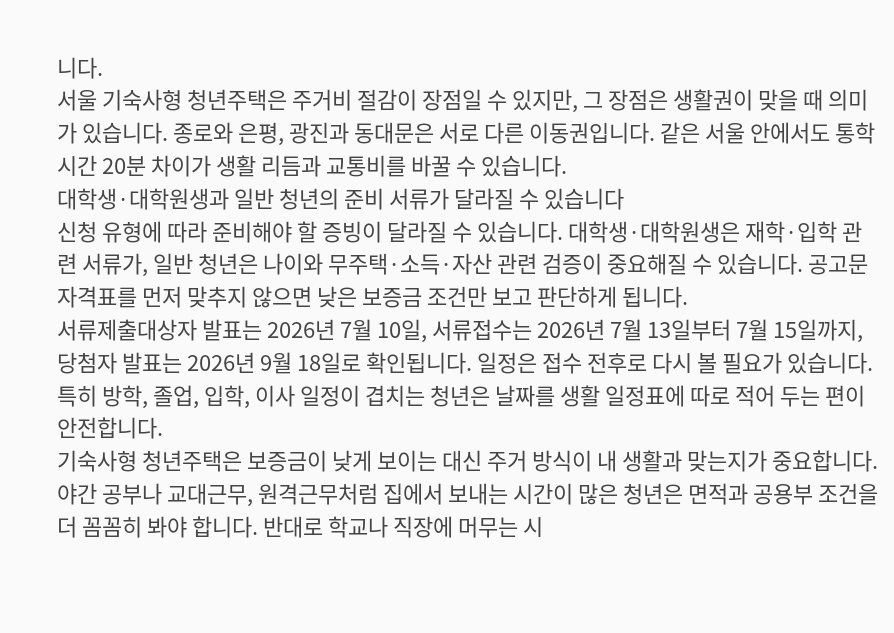니다.
서울 기숙사형 청년주택은 주거비 절감이 장점일 수 있지만, 그 장점은 생활권이 맞을 때 의미가 있습니다. 종로와 은평, 광진과 동대문은 서로 다른 이동권입니다. 같은 서울 안에서도 통학 시간 20분 차이가 생활 리듬과 교통비를 바꿀 수 있습니다.
대학생·대학원생과 일반 청년의 준비 서류가 달라질 수 있습니다
신청 유형에 따라 준비해야 할 증빙이 달라질 수 있습니다. 대학생·대학원생은 재학·입학 관련 서류가, 일반 청년은 나이와 무주택·소득·자산 관련 검증이 중요해질 수 있습니다. 공고문 자격표를 먼저 맞추지 않으면 낮은 보증금 조건만 보고 판단하게 됩니다.
서류제출대상자 발표는 2026년 7월 10일, 서류접수는 2026년 7월 13일부터 7월 15일까지, 당첨자 발표는 2026년 9월 18일로 확인됩니다. 일정은 접수 전후로 다시 볼 필요가 있습니다. 특히 방학, 졸업, 입학, 이사 일정이 겹치는 청년은 날짜를 생활 일정표에 따로 적어 두는 편이 안전합니다.
기숙사형 청년주택은 보증금이 낮게 보이는 대신 주거 방식이 내 생활과 맞는지가 중요합니다. 야간 공부나 교대근무, 원격근무처럼 집에서 보내는 시간이 많은 청년은 면적과 공용부 조건을 더 꼼꼼히 봐야 합니다. 반대로 학교나 직장에 머무는 시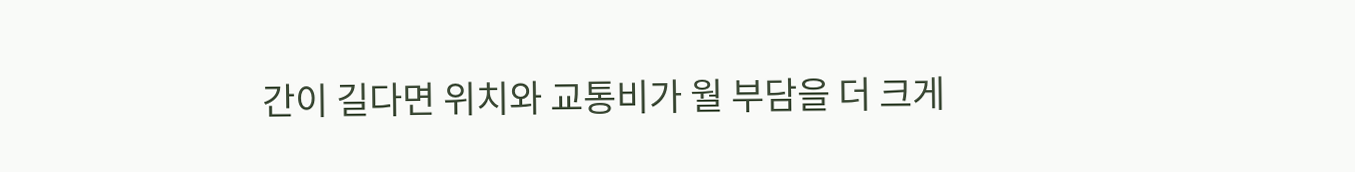간이 길다면 위치와 교통비가 월 부담을 더 크게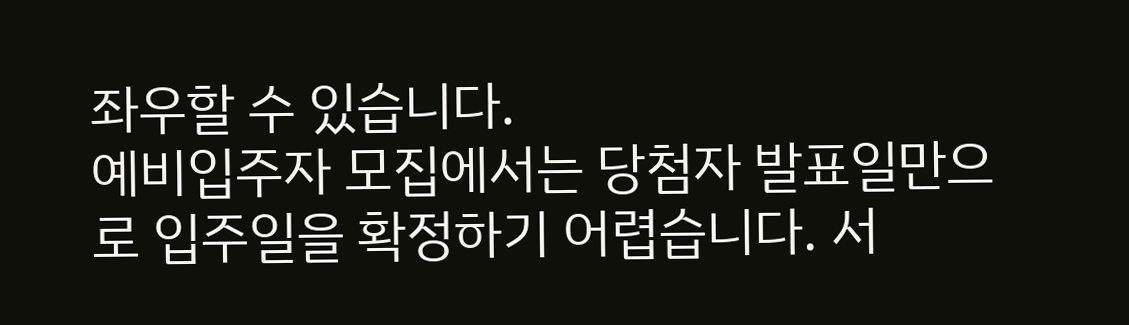좌우할 수 있습니다.
예비입주자 모집에서는 당첨자 발표일만으로 입주일을 확정하기 어렵습니다. 서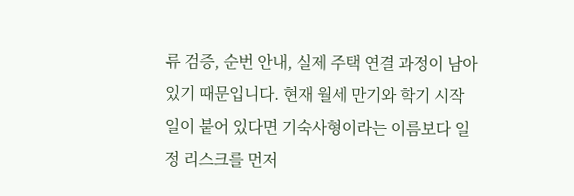류 검증, 순번 안내, 실제 주택 연결 과정이 남아 있기 때문입니다. 현재 월세 만기와 학기 시작일이 붙어 있다면 기숙사형이라는 이름보다 일정 리스크를 먼저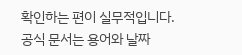확인하는 편이 실무적입니다.
공식 문서는 용어와 날짜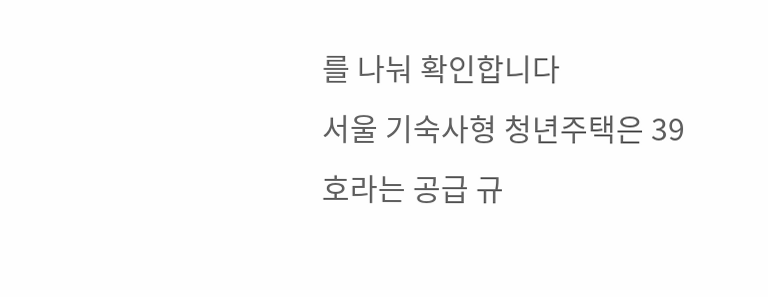를 나눠 확인합니다
서울 기숙사형 청년주택은 39호라는 공급 규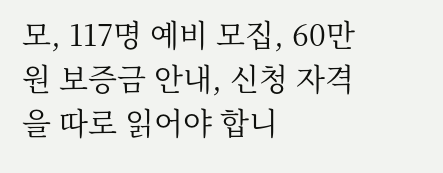모, 117명 예비 모집, 60만원 보증금 안내, 신청 자격을 따로 읽어야 합니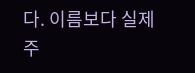다. 이름보다 실제 주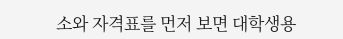소와 자격표를 먼저 보면 대학생용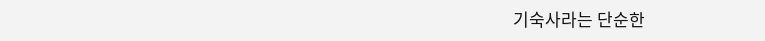기숙사라는 단순한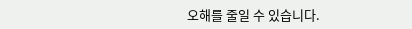오해를 줄일 수 있습니다.